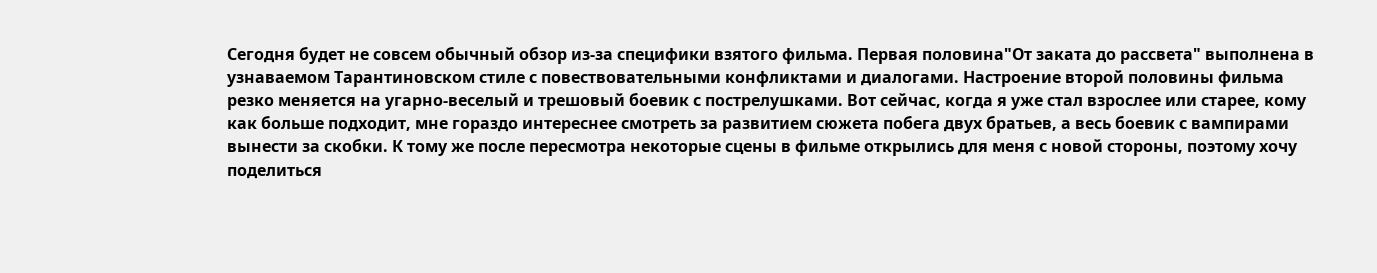Сегодня будет не совсем обычный обзор из-за специфики взятого фильма. Первая половина"От заката до рассвета" выполнена в узнаваемом Тарантиновском стиле с повествовательными конфликтами и диалогами. Настроение второй половины фильма резко меняется на угарно-веселый и трешовый боевик с пострелушками. Вот сейчас, когда я уже стал взрослее или старее, кому как больше подходит, мне гораздо интереснее смотреть за развитием сюжета побега двух братьев, а весь боевик с вампирами вынести за скобки. К тому же после пересмотра некоторые сцены в фильме открылись для меня с новой стороны, поэтому хочу поделиться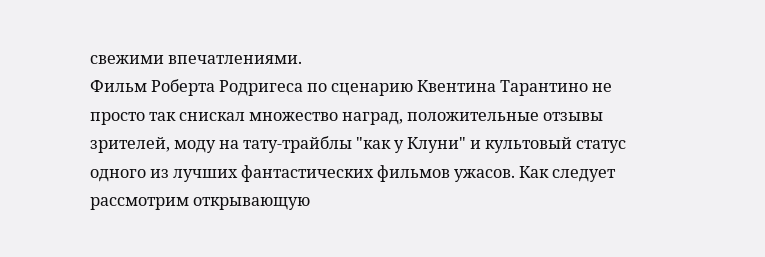свежими впечатлениями.
Фильм Роберта Родригеса по сценарию Квентина Тарантино не просто так снискал множество наград, положительные отзывы зрителей, моду на тату-трайблы "как у Клуни" и культовый статус одного из лучших фантастических фильмов ужасов. Как следует рассмотрим открывающую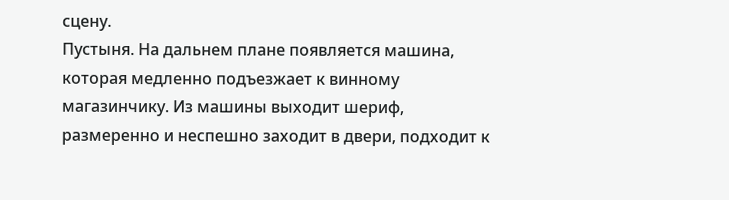сцену.
Пустыня. На дальнем плане появляется машина, которая медленно подъезжает к винному магазинчику. Из машины выходит шериф, размеренно и неспешно заходит в двери, подходит к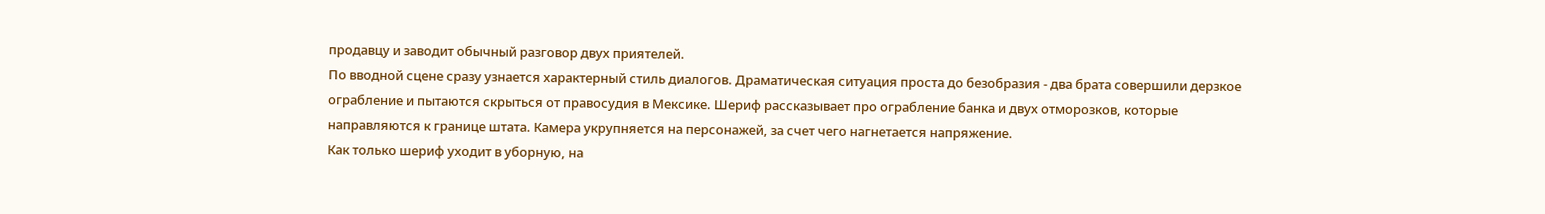продавцу и заводит обычный разговор двух приятелей.
По вводной сцене сразу узнается характерный стиль диалогов. Драматическая ситуация проста до безобразия - два брата совершили дерзкое ограбление и пытаются скрыться от правосудия в Мексике. Шериф рассказывает про ограбление банка и двух отморозков, которые направляются к границе штата. Камера укрупняется на персонажей, за счет чего нагнетается напряжение.
Как только шериф уходит в уборную, на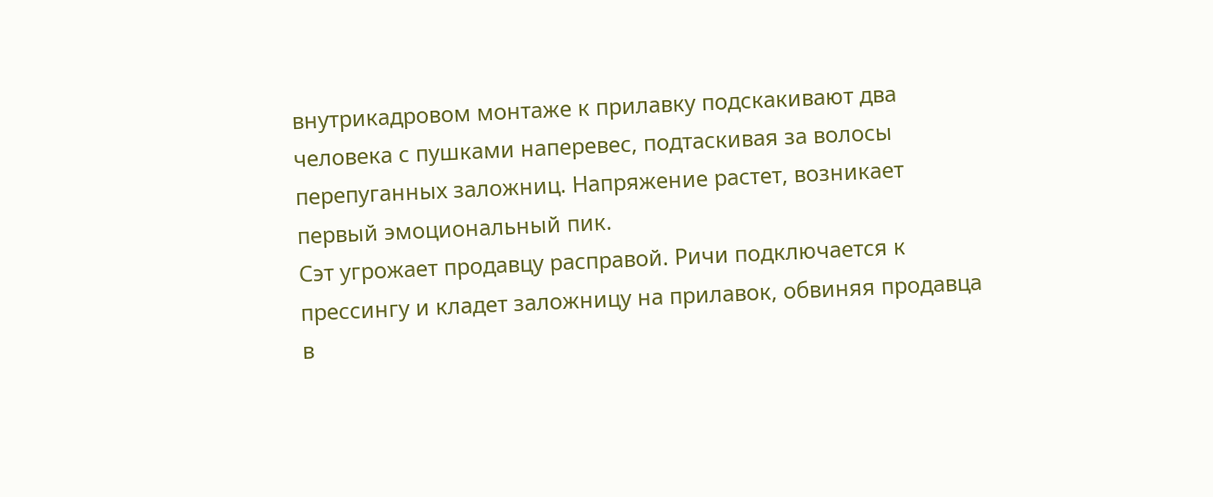внутрикадровом монтаже к прилавку подскакивают два человека с пушками наперевес, подтаскивая за волосы перепуганных заложниц. Напряжение растет, возникает первый эмоциональный пик.
Сэт угрожает продавцу расправой. Ричи подключается к прессингу и кладет заложницу на прилавок, обвиняя продавца в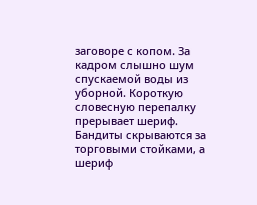заговоре с копом. За кадром слышно шум спускаемой воды из уборной. Короткую словесную перепалку прерывает шериф. Бандиты скрываются за торговыми стойками, а шериф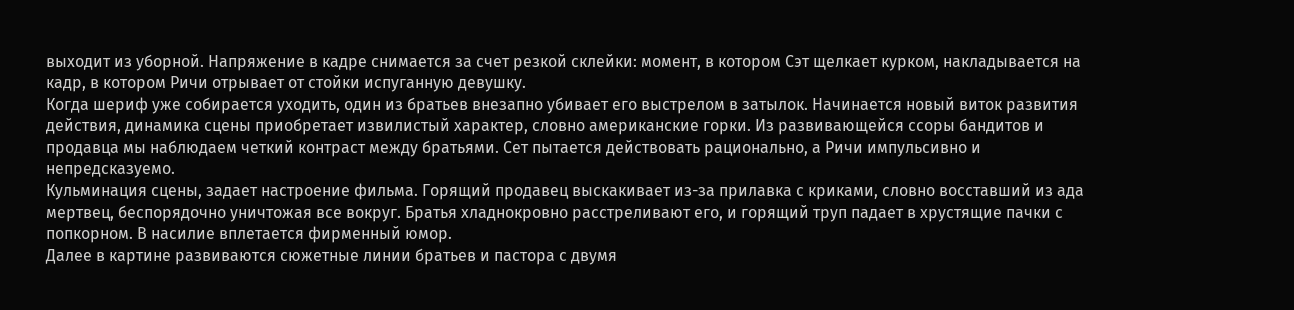выходит из уборной. Напряжение в кадре снимается за счет резкой склейки: момент, в котором Сэт щелкает курком, накладывается на кадр, в котором Ричи отрывает от стойки испуганную девушку.
Когда шериф уже собирается уходить, один из братьев внезапно убивает его выстрелом в затылок. Начинается новый виток развития действия, динамика сцены приобретает извилистый характер, словно американские горки. Из развивающейся ссоры бандитов и продавца мы наблюдаем четкий контраст между братьями. Сет пытается действовать рационально, а Ричи импульсивно и непредсказуемо.
Кульминация сцены, задает настроение фильма. Горящий продавец выскакивает из-за прилавка с криками, словно восставший из ада мертвец, беспорядочно уничтожая все вокруг. Братья хладнокровно расстреливают его, и горящий труп падает в хрустящие пачки с попкорном. В насилие вплетается фирменный юмор.
Далее в картине развиваются сюжетные линии братьев и пастора с двумя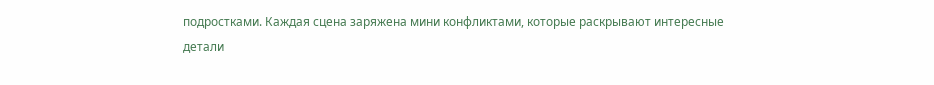подростками. Каждая сцена заряжена мини конфликтами, которые раскрывают интересные детали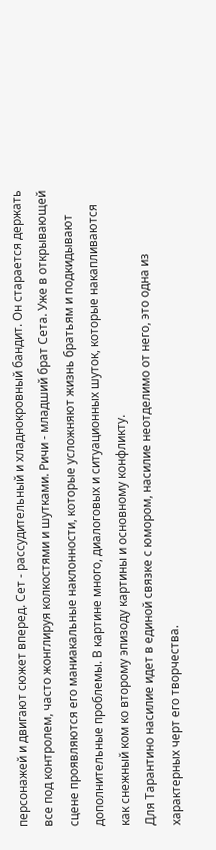персонажей и двигают сюжет вперед. Сет - рассудительный и хладнокровный бандит. Он старается держать все под контролем, часто жонглируя колкостями и шутками. Ричи - младший брат Сета. Уже в открывающей сцене проявляются его маниакальные наклонности, которые усложняют жизнь братьям и подкидывают дополнительные проблемы. В картине много, диалоговых и ситуационных шуток, которые накапливаются как снежный ком ко второму эпизоду картины и основному конфликту.
Для Тарантино насилие идет в единой связке с юмором, насилие неотделимо от него, это одна из характерных черт его творчества.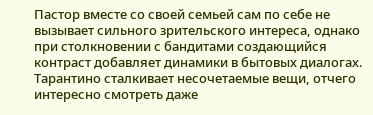Пастор вместе со своей семьей сам по себе не вызывает сильного зрительского интереса, однако при столкновении с бандитами создающийся контраст добавляет динамики в бытовых диалогах. Тарантино сталкивает несочетаемые вещи, отчего интересно смотреть даже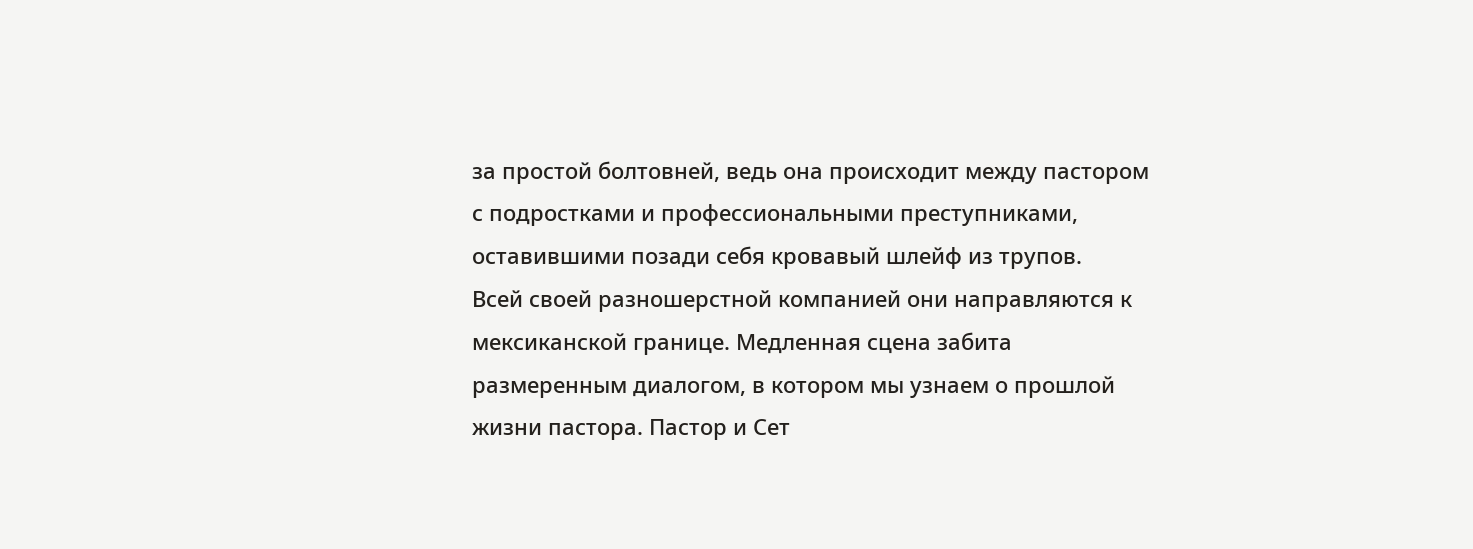за простой болтовней, ведь она происходит между пастором с подростками и профессиональными преступниками, оставившими позади себя кровавый шлейф из трупов.
Всей своей разношерстной компанией они направляются к мексиканской границе. Медленная сцена забита размеренным диалогом, в котором мы узнаем о прошлой жизни пастора. Пастор и Сет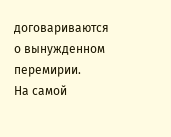договариваются о вынужденном перемирии.
На самой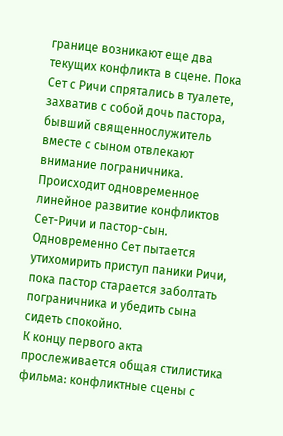границе возникают еще два текущих конфликта в сцене. Пока Сет с Ричи спрятались в туалете, захватив с собой дочь пастора, бывший священнослужитель вместе с сыном отвлекают внимание пограничника. Происходит одновременное линейное развитие конфликтов Сет-Ричи и пастор-сын. Одновременно Сет пытается утихомирить приступ паники Ричи, пока пастор старается заболтать пограничника и убедить сына сидеть спокойно.
К концу первого акта прослеживается общая стилистика фильма: конфликтные сцены с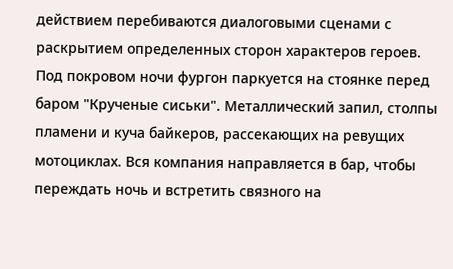действием перебиваются диалоговыми сценами с раскрытием определенных сторон характеров героев.
Под покровом ночи фургон паркуется на стоянке перед баром "Крученые сиськи". Металлический запил, столпы пламени и куча байкеров, рассекающих на ревущих мотоциклах. Вся компания направляется в бар, чтобы переждать ночь и встретить связного на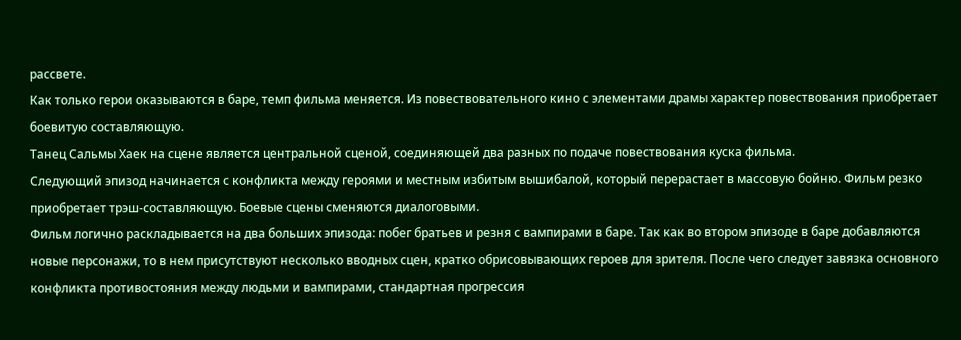рассвете.
Как только герои оказываются в баре, темп фильма меняется. Из повествовательного кино с элементами драмы характер повествования приобретает боевитую составляющую.
Танец Сальмы Хаек на сцене является центральной сценой, соединяющей два разных по подаче повествования куска фильма.
Следующий эпизод начинается с конфликта между героями и местным избитым вышибалой, который перерастает в массовую бойню. Фильм резко приобретает трэш-составляющую. Боевые сцены сменяются диалоговыми.
Фильм логично раскладывается на два больших эпизода: побег братьев и резня с вампирами в баре. Так как во втором эпизоде в баре добавляются новые персонажи, то в нем присутствуют несколько вводных сцен, кратко обрисовывающих героев для зрителя. После чего следует завязка основного конфликта противостояния между людьми и вампирами, стандартная прогрессия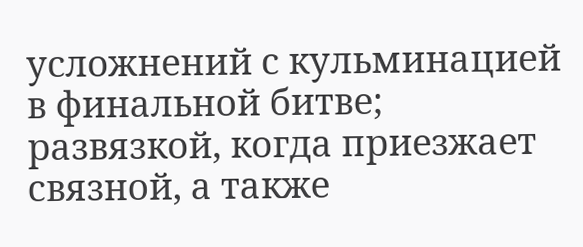усложнений с кульминацией в финальной битве; развязкой, когда приезжает связной, а также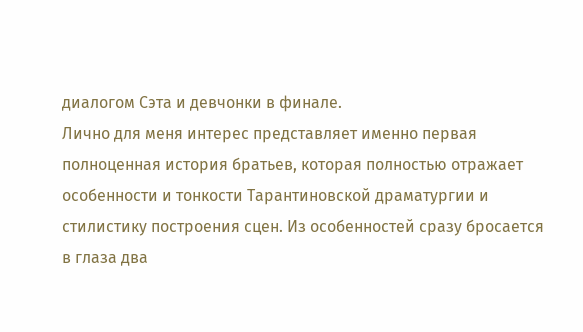диалогом Сэта и девчонки в финале.
Лично для меня интерес представляет именно первая полноценная история братьев, которая полностью отражает особенности и тонкости Тарантиновской драматургии и стилистику построения сцен. Из особенностей сразу бросается в глаза два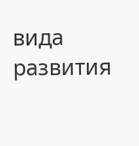вида развития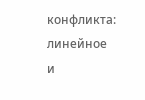конфликта: линейное и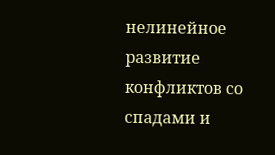нелинейное развитие конфликтов со спадами и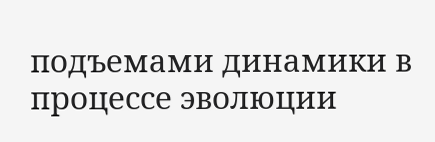подъемами динамики в процессе эволюции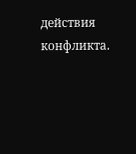действия конфликта.